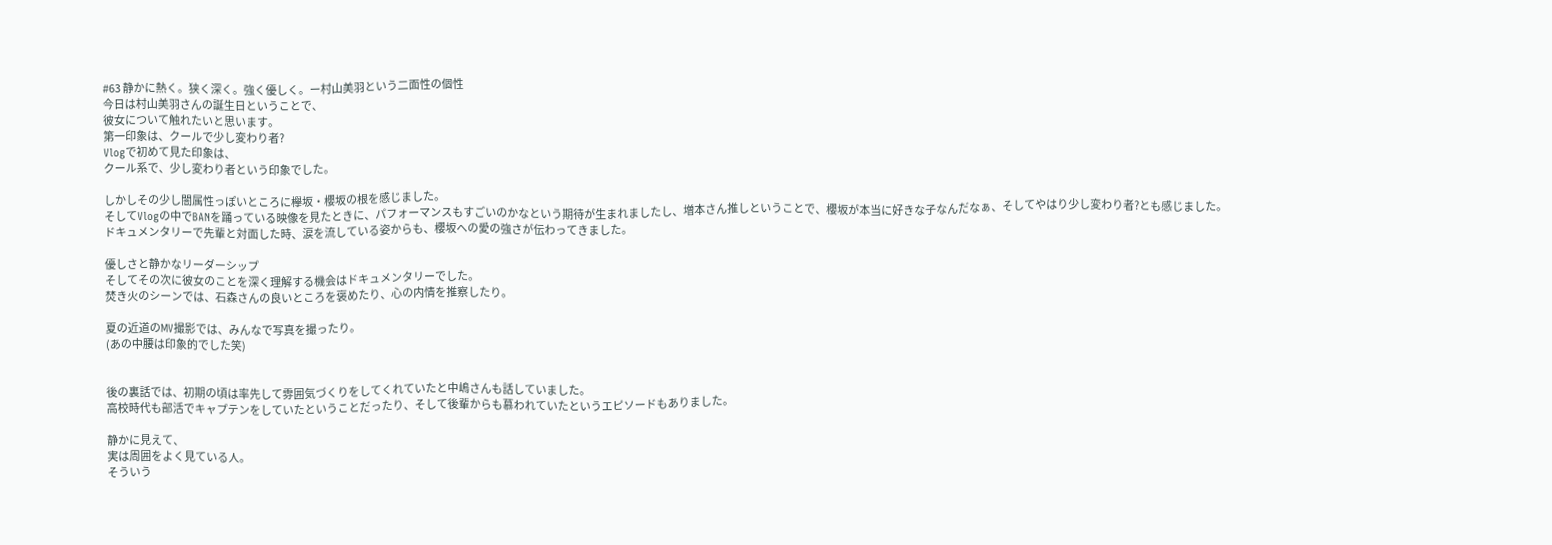#63 静かに熱く。狭く深く。強く優しく。ー村山美羽という二面性の個性
今日は村山美羽さんの誕生日ということで、
彼女について触れたいと思います。
第一印象は、クールで少し変わり者?
Vlogで初めて見た印象は、
クール系で、少し変わり者という印象でした。

しかしその少し闇属性っぽいところに欅坂・櫻坂の根を感じました。
そしてVlogの中でBANを踊っている映像を見たときに、パフォーマンスもすごいのかなという期待が生まれましたし、増本さん推しということで、櫻坂が本当に好きな子なんだなぁ、そしてやはり少し変わり者?とも感じました。
ドキュメンタリーで先輩と対面した時、涙を流している姿からも、櫻坂への愛の強さが伝わってきました。

優しさと静かなリーダーシップ
そしてその次に彼女のことを深く理解する機会はドキュメンタリーでした。
焚き火のシーンでは、石森さんの良いところを褒めたり、心の内情を推察したり。

夏の近道のMV撮影では、みんなで写真を撮ったり。
(あの中腰は印象的でした笑)


後の裏話では、初期の頃は率先して雰囲気づくりをしてくれていたと中嶋さんも話していました。
高校時代も部活でキャプテンをしていたということだったり、そして後輩からも慕われていたというエピソードもありました。

静かに見えて、
実は周囲をよく見ている人。
そういう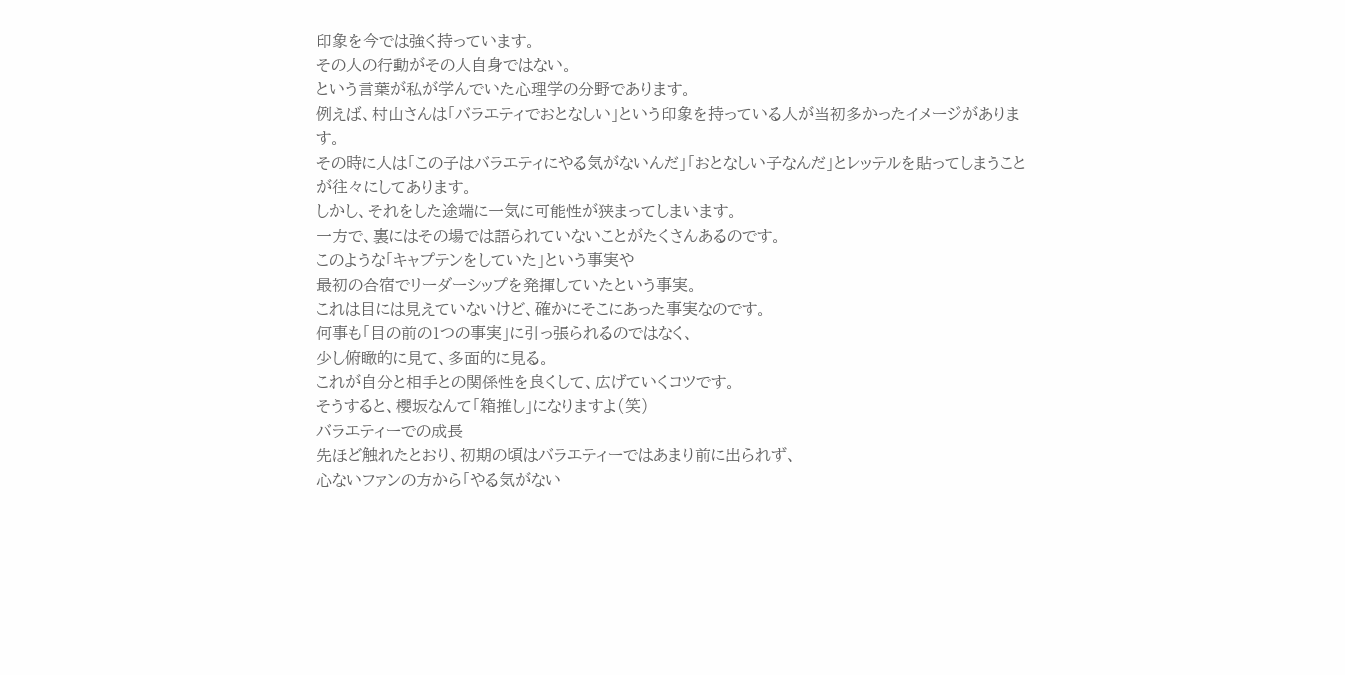印象を今では強く持っています。
その人の行動がその人自身ではない。
という言葉が私が学んでいた心理学の分野であります。
例えば、村山さんは「バラエティでおとなしい」という印象を持っている人が当初多かったイメージがあります。
その時に人は「この子はバラエティにやる気がないんだ」「おとなしい子なんだ」とレッテルを貼ってしまうことが往々にしてあります。
しかし、それをした途端に一気に可能性が狭まってしまいます。
一方で、裏にはその場では語られていないことがたくさんあるのです。
このような「キャプテンをしていた」という事実や
最初の合宿でリーダーシップを発揮していたという事実。
これは目には見えていないけど、確かにそこにあった事実なのです。
何事も「目の前の1つの事実」に引っ張られるのではなく、
少し俯瞰的に見て、多面的に見る。
これが自分と相手との関係性を良くして、広げていくコツです。
そうすると、櫻坂なんて「箱推し」になりますよ(笑)
バラエティーでの成長
先ほど触れたとおり、初期の頃はバラエティーではあまり前に出られず、
心ないファンの方から「やる気がない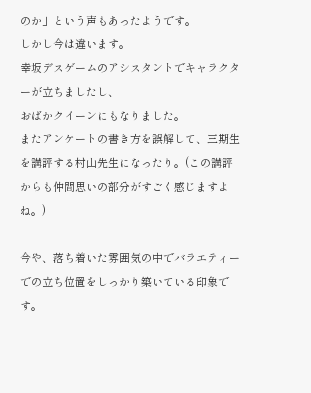のか」という声もあったようです。
しかし今は違います。
幸坂デスゲームのアシスタントでキャラクターが立ちましたし、
おばかクイーンにもなりました。
またアンケートの書き方を誤解して、三期生を講評する村山先生になったり。(この講評からも仲間思いの部分がすごく感じますよね。)

今や、落ち着いた雰囲気の中でバラエティーでの立ち位置をしっかり築いている印象です。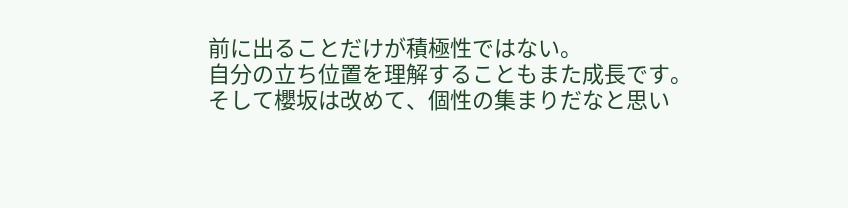前に出ることだけが積極性ではない。
自分の立ち位置を理解することもまた成長です。
そして櫻坂は改めて、個性の集まりだなと思い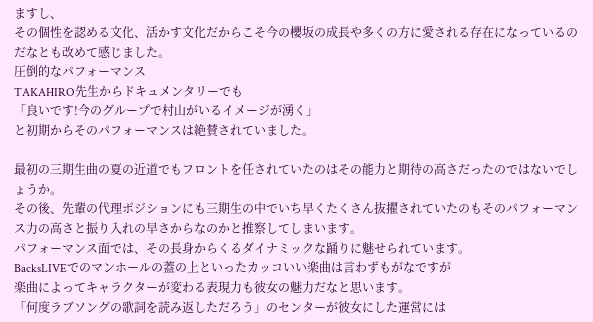ますし、
その個性を認める文化、活かす文化だからこそ今の櫻坂の成長や多くの方に愛される存在になっているのだなとも改めて感じました。
圧倒的なパフォーマンス
TAKAHIRO先生からドキュメンタリーでも
「良いです!今のグループで村山がいるイメージが湧く」
と初期からそのパフォーマンスは絶賛されていました。

最初の三期生曲の夏の近道でもフロントを任されていたのはその能力と期待の高さだったのではないでしょうか。
その後、先輩の代理ポジションにも三期生の中でいち早くたくさん抜擢されていたのもそのパフォーマンス力の高さと振り入れの早さからなのかと推察してしまいます。
パフォーマンス面では、その長身からくるダイナミックな踊りに魅せられています。
BacksLIVEでのマンホールの蓋の上といったカッコいい楽曲は言わずもがなですが
楽曲によってキャラクターが変わる表現力も彼女の魅力だなと思います。
「何度ラブソングの歌詞を読み返しただろう」のセンターが彼女にした運営には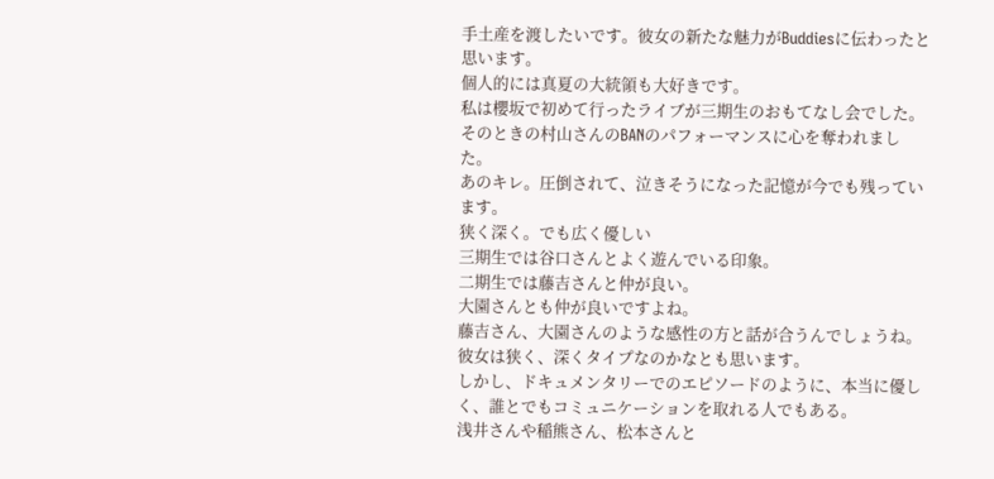手土産を渡したいです。彼女の新たな魅力がBuddiesに伝わったと思います。
個人的には真夏の大統領も大好きです。
私は櫻坂で初めて行ったライブが三期生のおもてなし会でした。
そのときの村山さんのBANのパフォーマンスに心を奪われました。
あのキレ。圧倒されて、泣きそうになった記憶が今でも残っています。
狭く深く。でも広く優しい
三期生では谷口さんとよく遊んでいる印象。
二期生では藤吉さんと仲が良い。
大園さんとも仲が良いですよね。
藤吉さん、大園さんのような感性の方と話が合うんでしょうね。
彼女は狭く、深くタイプなのかなとも思います。
しかし、ドキュメンタリーでのエピソードのように、本当に優しく、誰とでもコミュニケーションを取れる人でもある。
浅井さんや稲熊さん、松本さんと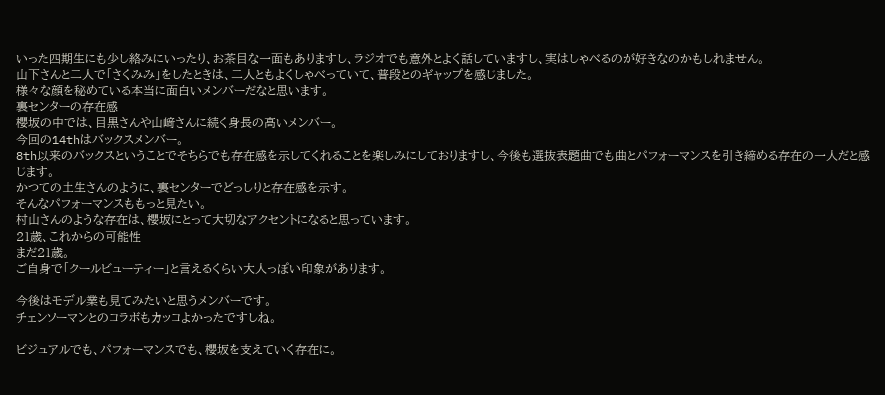いった四期生にも少し絡みにいったり、お茶目な一面もありますし、ラジオでも意外とよく話していますし、実はしゃべるのが好きなのかもしれません。
山下さんと二人で「さくみみ」をしたときは、二人ともよくしゃべっていて、普段とのギャップを感じました。
様々な顔を秘めている本当に面白いメンバーだなと思います。
裏センターの存在感
櫻坂の中では、目黒さんや山﨑さんに続く身長の高いメンバー。
今回の14thはバックスメンバー。
8th以来のバックスということでそちらでも存在感を示してくれることを楽しみにしておりますし、今後も選抜表題曲でも曲とパフォーマンスを引き締める存在の一人だと感じます。
かつての土生さんのように、裏センターでどっしりと存在感を示す。
そんなパフォーマンスももっと見たい。
村山さんのような存在は、櫻坂にとって大切なアクセントになると思っています。
21歳、これからの可能性
まだ21歳。
ご自身で「クールビューティー」と言えるくらい大人っぽい印象があります。

今後はモデル業も見てみたいと思うメンバーです。
チェンソーマンとのコラボもカッコよかったですしね。

ビジュアルでも、パフォーマンスでも、櫻坂を支えていく存在に。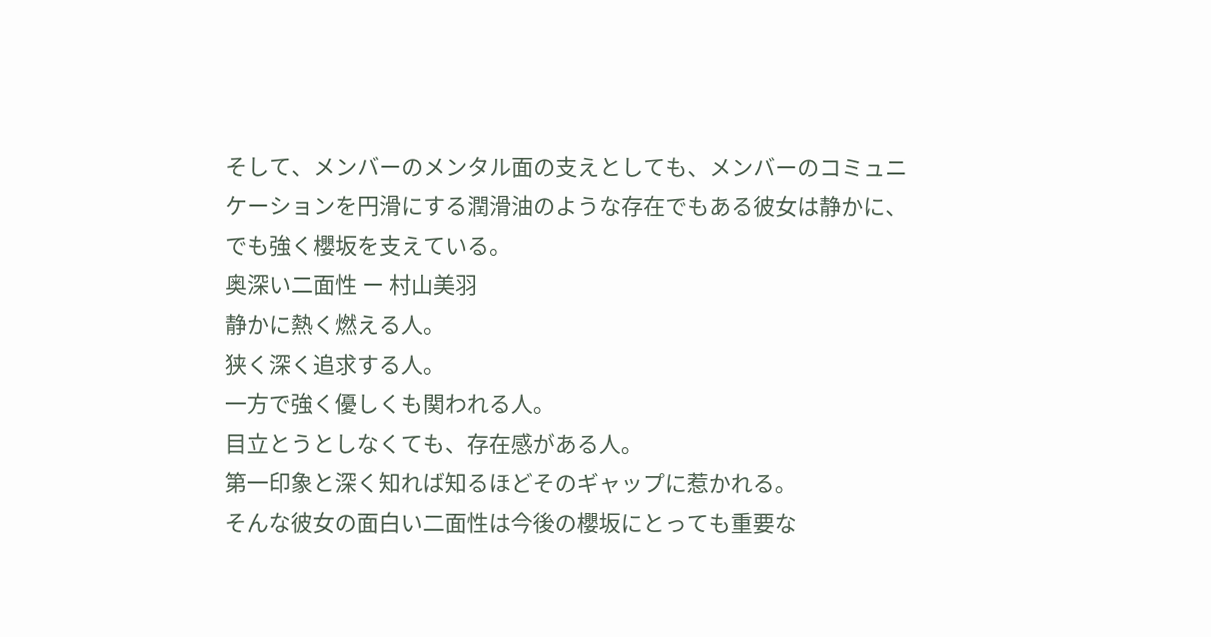そして、メンバーのメンタル面の支えとしても、メンバーのコミュニケーションを円滑にする潤滑油のような存在でもある彼女は静かに、でも強く櫻坂を支えている。
奥深い二面性 ー 村山美羽
静かに熱く燃える人。
狭く深く追求する人。
一方で強く優しくも関われる人。
目立とうとしなくても、存在感がある人。
第一印象と深く知れば知るほどそのギャップに惹かれる。
そんな彼女の面白い二面性は今後の櫻坂にとっても重要な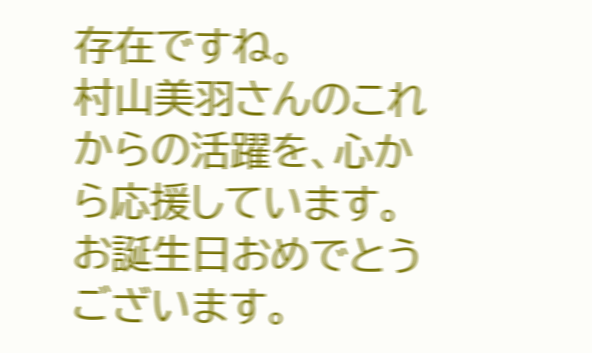存在ですね。
村山美羽さんのこれからの活躍を、心から応援しています。
お誕生日おめでとうございます。